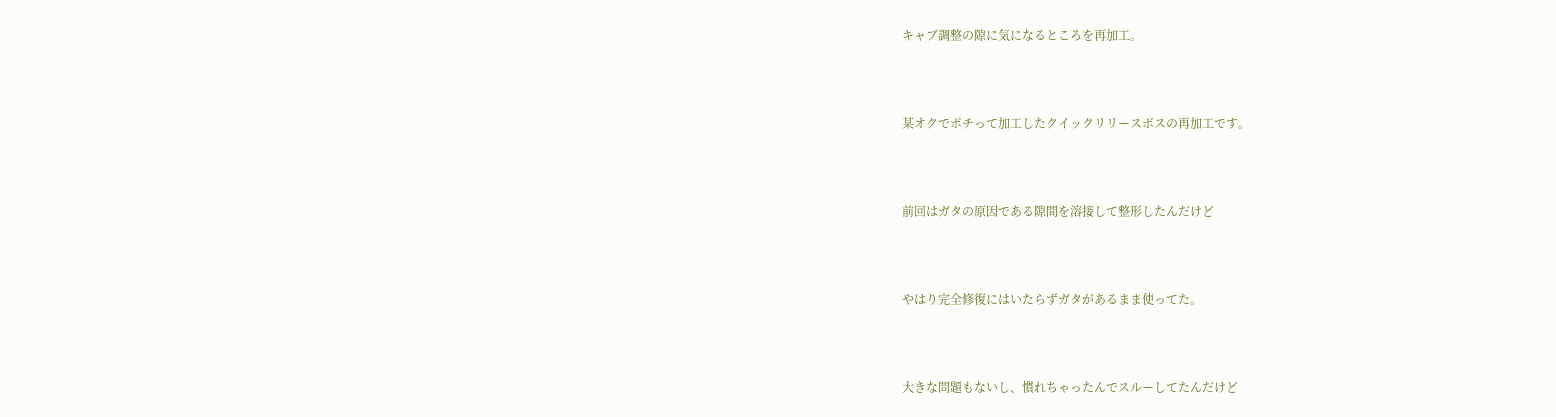キャブ調整の隙に気になるところを再加工。



某オクでポチって加工したクイックリリースボスの再加工です。



前回はガタの原因である隙間を溶接して整形したんだけど



やはり完全修復にはいたらずガタがあるまま使ってた。



大きな問題もないし、慣れちゃったんでスルーしてたんだけど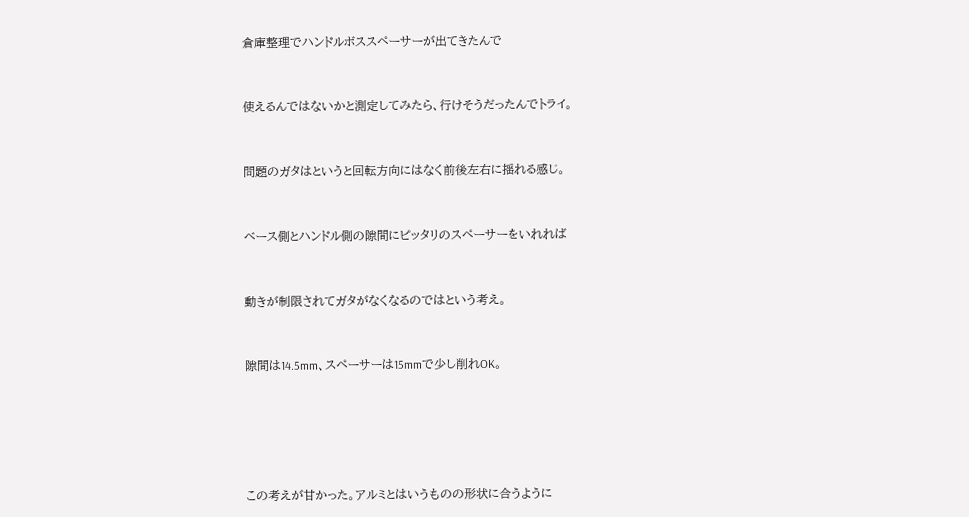倉庫整理でハンドルボススペーサーが出てきたんで



使えるんではないかと測定してみたら、行けそうだったんでトライ。



問題のガタはというと回転方向にはなく前後左右に揺れる感じ。



ベース側とハンドル側の隙間にピッタリのスペーサーをいれれば



動きが制限されてガタがなくなるのではという考え。



隙間は14.5mm、スペーサーは15mmで少し削れOK。







この考えが甘かった。アルミとはいうものの形状に合うように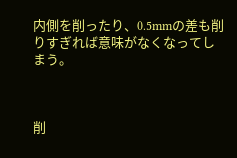内側を削ったり、0.5mmの差も削りすぎれば意味がなくなってしまう。



削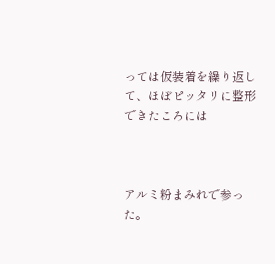っては仮装着を繰り返して、ほぼピッタリに整形できたころには



アルミ粉まみれで参った。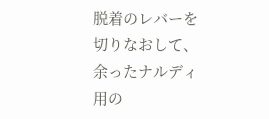脱着のレバーを切りなおして、余ったナルディ用の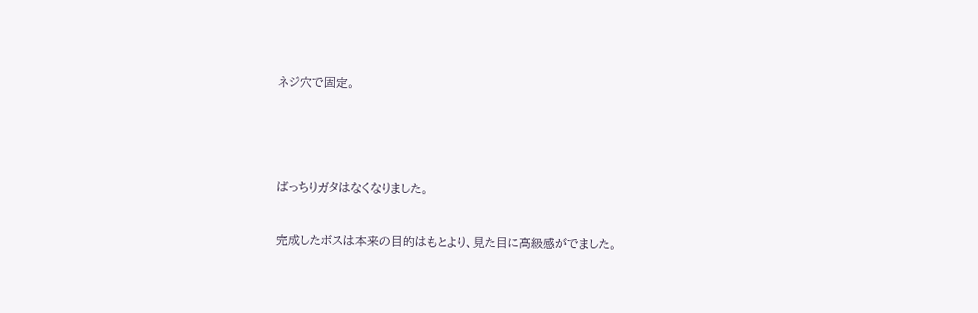ネジ穴で固定。







ばっちりガタはなくなりました。



完成したボスは本来の目的はもとより、見た目に高級感がでました。